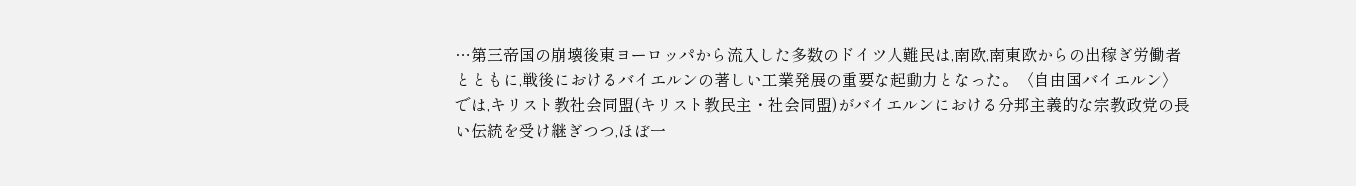…第三帝国の崩壊後東ヨーロッパから流入した多数のドイツ人難民は,南欧,南東欧からの出稼ぎ労働者とともに,戦後におけるバイエルンの著しい工業発展の重要な起動力となった。〈自由国バイエルン〉では,キリスト教社会同盟(キリスト教民主・社会同盟)がバイエルンにおける分邦主義的な宗教政党の長い伝統を受け継ぎつつ,ほぼ一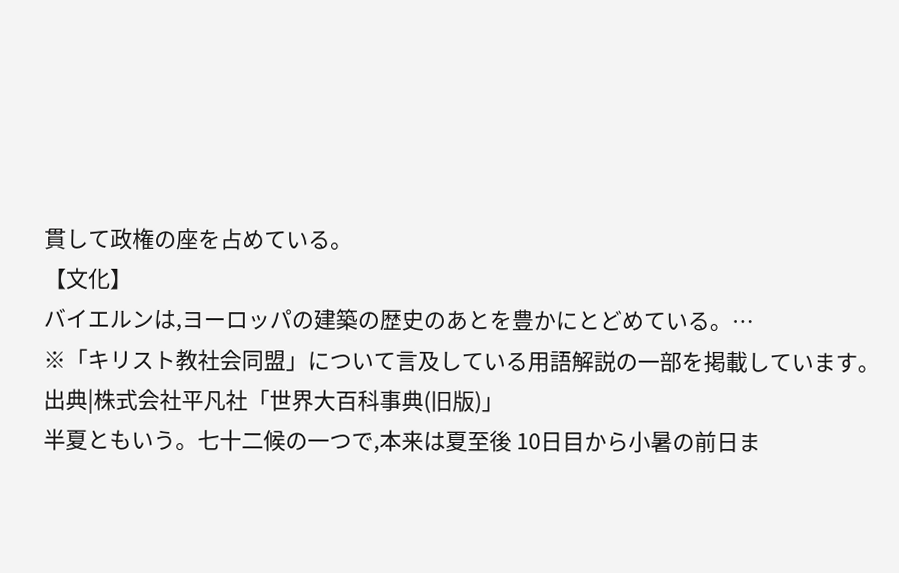貫して政権の座を占めている。
【文化】
バイエルンは,ヨーロッパの建築の歴史のあとを豊かにとどめている。…
※「キリスト教社会同盟」について言及している用語解説の一部を掲載しています。
出典|株式会社平凡社「世界大百科事典(旧版)」
半夏ともいう。七十二候の一つで,本来は夏至後 10日目から小暑の前日ま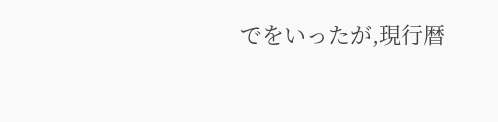でをいったが,現行暦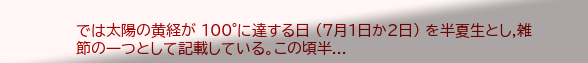では太陽の黄経が 100°に達する日 (7月1日か2日) を半夏生とし,雑節の一つとして記載している。この頃半...